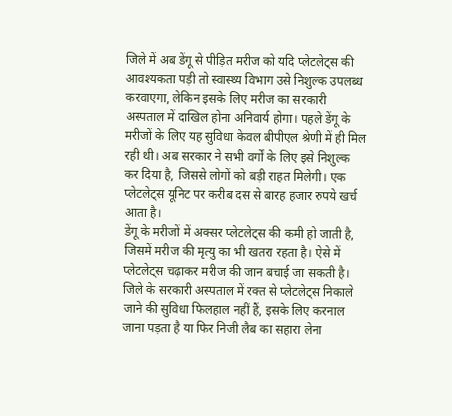जिले में अब डेंगू से पीड़ित मरीज को यदि प्लेटलेट्स की आवश्यकता पड़ी तो स्वास्थ्य विभाग उसे निशुल्क उपलब्ध करवाएगा, लेकिन इसके लिए मरीज का सरकारी अस्पताल में दाखिल होना अनिवार्य होगा। पहले डेंगू के मरीजों के लिए यह सुविधा केवल बीपीएल श्रेणी में ही मिल रही थी। अब सरकार ने सभी वर्गों के लिए इसे निशुल्क कर दिया है, जिससे लोगों को बड़ी राहत मिलेगी। एक प्लेटलेट्स यूनिट पर करीब दस से बारह हजार रुपये खर्च आता है।
डेंगू के मरीजों में अक्सर प्लेटलेट्स की कमी हो जाती है, जिसमें मरीज की मृत्यु का भी खतरा रहता है। ऐसे में प्लेटलेट्स चढ़ाकर मरीज की जान बचाई जा सकती है। जिले के सरकारी अस्पताल में रक्त से प्लेटलेट्स निकाले जाने की सुविधा फिलहाल नहीं हैं, इसके लिए करनाल जाना पड़ता है या फिर निजी लैब का सहारा लेना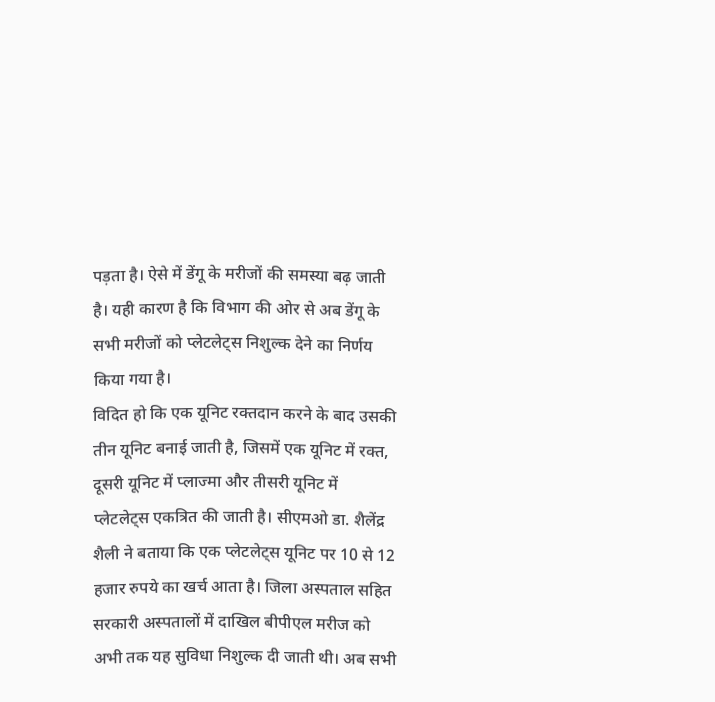पड़ता है। ऐसे में डेंगू के मरीजों की समस्या बढ़ जाती है। यही कारण है कि विभाग की ओर से अब डेंगू के सभी मरीजों को प्लेटलेट्स निशुल्क देने का निर्णय किया गया है।
विदित हो कि एक यूनिट रक्तदान करने के बाद उसकी तीन यूनिट बनाई जाती है, जिसमें एक यूनिट में रक्त, दूसरी यूनिट में प्लाज्मा और तीसरी यूनिट में प्लेटलेट्स एकत्रित की जाती है। सीएमओ डा. शैलेंद्र शैली ने बताया कि एक प्लेटलेट्स यूनिट पर 10 से 12 हजार रुपये का खर्च आता है। जिला अस्पताल सहित सरकारी अस्पतालों में दाखिल बीपीएल मरीज को अभी तक यह सुविधा निशुल्क दी जाती थी। अब सभी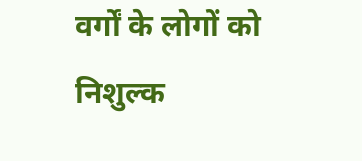वर्गों के लोगों को निशुल्क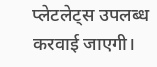प्लेटलेट्स उपलब्ध करवाई जाएगी।